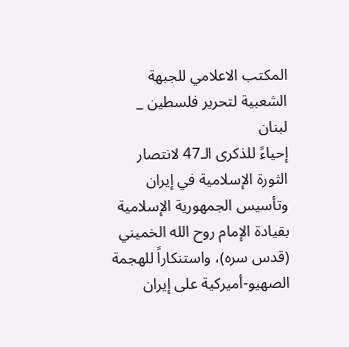المكتب الاعلامي للجبهة الشعبية لتحرير فلسطين _ لبنان
إحياءً للذكرى الـ47 لانتصار الثورة الإسلامية في إيران وتأسيس الجمهورية الإسلامية بقيادة الإمام روح الله الخميني (قدس سره)، واستنكاراً للهجمة الصهيو-أميركية على إيران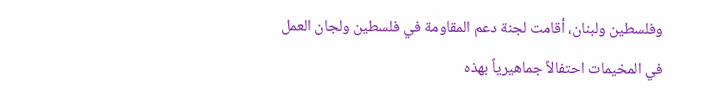وفلسطين ولبنان، أقامت لجنة دعم المقاومة في فلسطين ولجان العمل في المخيمات احتفالاً جماهيرياً بهذه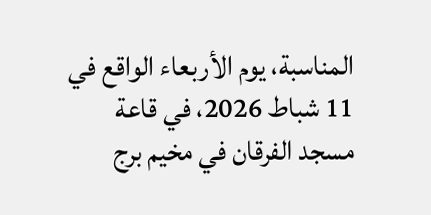المناسبة، يوم الأربعاء الواقع في 11 شباط 2026، في قاعة مسجد الفرقان في مخيم برج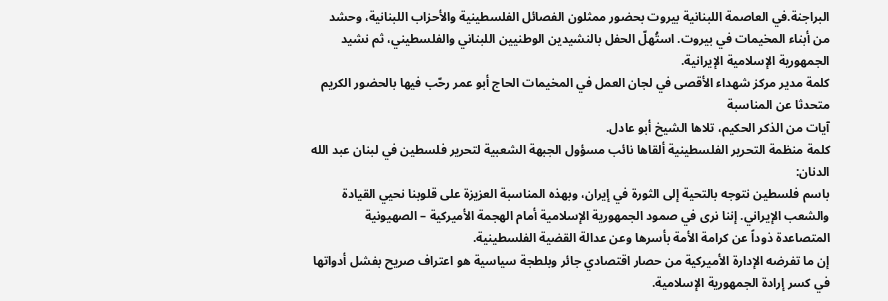البراجنة.في العاصمة اللبنانية بيروت بحضور ممثلون الفصائل الفلسطينية والأحزاب اللبنانية، وحشد من أبناء المخيمات في بيروت. استُهلّ الحفل بالنشيدين الوطنيين اللبناني والفلسطيني، ثم نشيد الجمهورية الإسلامية الإيرانية.
كلمة مدير مركز شهداء الأقصى في لجان العمل في المخيمات الحاج أبو عمر رحّب فيها بالحضور الكريم متحدثا عن المناسبة
آيات من الذكر الحكيم، تلاها الشيخ أبو عادل.
كلمة منظمة التحرير الفلسطينية ألقاها نائب مسؤول الجبهة الشعبية لتحرير فلسطين في لبنان عبد الله الدنان:
باسم فلسطين نتوجه بالتحية إلى الثورة في إيران، وبهذه المناسبة العزيزة على قلوبنا نحيي القيادة والشعب الإيراني. إننا نرى في صمود الجمهورية الإسلامية أمام الهجمة الأميركية – الصهيونية المتصاعدة ذوداً عن كرامة الأمة بأسرها وعن عدالة القضية الفلسطينية.
إن ما تفرضه الإدارة الأميركية من حصار اقتصادي جائر وبلطجة سياسية هو اعتراف صريح بفشل أدواتها في كسر إرادة الجمهورية الإسلامية.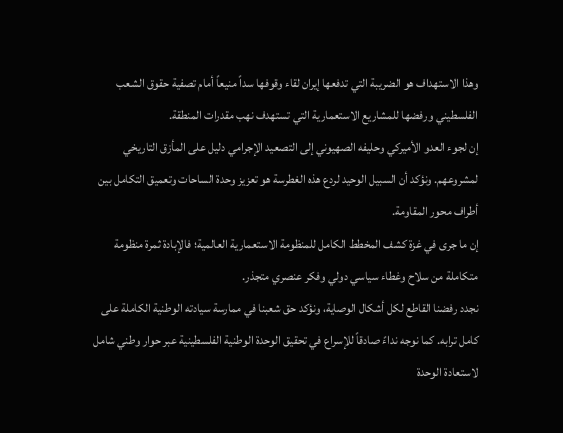وهذا الاستهداف هو الضريبة التي تدفعها إيران لقاء وقوفها سداً منيعاً أمام تصفية حقوق الشعب الفلسطيني ورفضها للمشاريع الاستعمارية التي تستهدف نهب مقدرات المنطقة.
إن لجوء العدو الأميركي وحليفه الصهيوني إلى التصعيد الإجرامي دليل على المأزق التاريخي لمشروعهم. ونؤكد أن السبيل الوحيد لردع هذه الغطرسة هو تعزيز وحدة الساحات وتعميق التكامل بين أطراف محور المقاومة.
إن ما جرى في غزة كشف المخطط الكامل للمنظومة الاستعمارية العالمية؛ فالإبادة ثمرة منظومة متكاملة من سلاح وغطاء سياسي دولي وفكر عنصري متجذر.
نجدد رفضنا القاطع لكل أشكال الوصاية، ونؤكد حق شعبنا في ممارسة سيادته الوطنية الكاملة على كامل ترابه. كما نوجه نداءً صادقاً للإسراع في تحقيق الوحدة الوطنية الفلسطينية عبر حوار وطني شامل لاستعادة الوحدة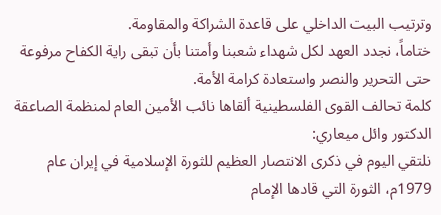وترتيب البيت الداخلي على قاعدة الشراكة والمقاومة.
ختاماً، نجدد العهد لكل شهداء شعبنا وأمتنا بأن تبقى راية الكفاح مرفوعة حتى التحرير والنصر واستعادة كرامة الأمة.
كلمة تحالف القوى الفلسطينية ألقاها نائب الأمين العام لمنظمة الصاعقة الدكتور وائل ميعاري:
نلتقي اليوم في ذكرى الانتصار العظيم للثورة الإسلامية في إيران عام 1979م، الثورة التي قادها الإمام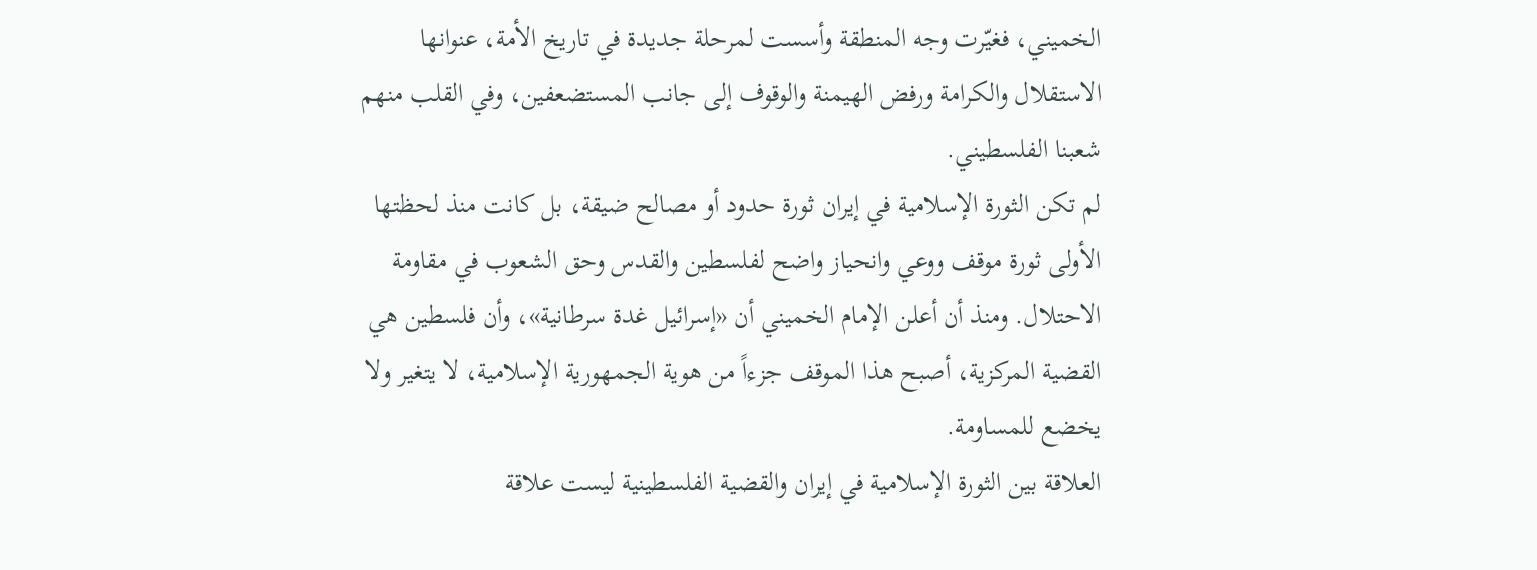الخميني، فغيّرت وجه المنطقة وأسست لمرحلة جديدة في تاريخ الأمة، عنوانها الاستقلال والكرامة ورفض الهيمنة والوقوف إلى جانب المستضعفين، وفي القلب منهم شعبنا الفلسطيني.
لم تكن الثورة الإسلامية في إيران ثورة حدود أو مصالح ضيقة، بل كانت منذ لحظتها الأولى ثورة موقف ووعي وانحياز واضح لفلسطين والقدس وحق الشعوب في مقاومة الاحتلال. ومنذ أن أعلن الإمام الخميني أن «إسرائيل غدة سرطانية»، وأن فلسطين هي القضية المركزية، أصبح هذا الموقف جزءاً من هوية الجمهورية الإسلامية، لا يتغير ولا يخضع للمساومة.
العلاقة بين الثورة الإسلامية في إيران والقضية الفلسطينية ليست علاقة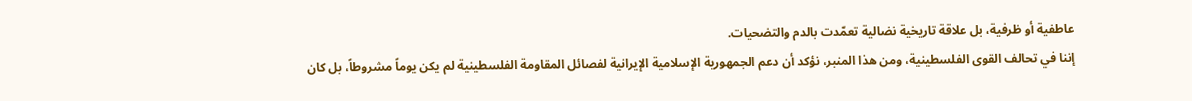عاطفية أو ظرفية، بل علاقة تاريخية نضالية تعمّدت بالدم والتضحيات.
إننا في تحالف القوى الفلسطينية، ومن هذا المنبر، نؤكد أن دعم الجمهورية الإسلامية الإيرانية لفصائل المقاومة الفلسطينية لم يكن يوماً مشروطاً، بل كان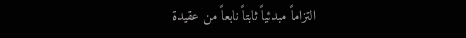التزاماً مبدئياً ثابتاً نابعاً من عقيدة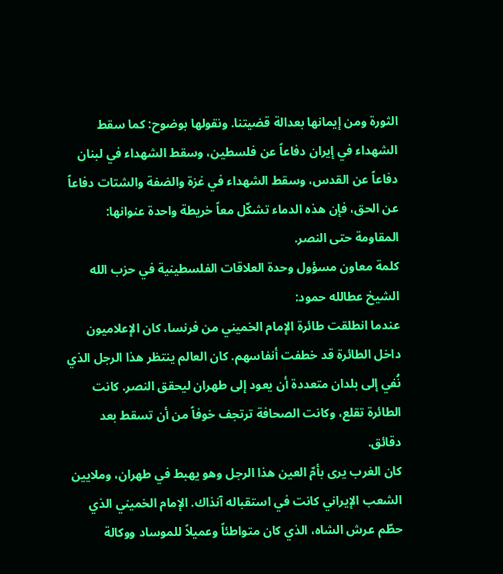الثورة ومن إيمانها بعدالة قضيتنا. ونقولها بوضوح: كما سقط الشهداء في إيران دفاعاً عن فلسطين، وسقط الشهداء في لبنان دفاعاً عن القدس، وسقط الشهداء في غزة والضفة والشتات دفاعاً عن الحق، فإن هذه الدماء تشكّل معاً خريطة واحدة عنوانها: المقاومة حتى النصر.
كلمة معاون مسؤول وحدة العلاقات الفلسطينية في حزب الله الشيخ عطالله حمود:
عندما انطلقت طائرة الإمام الخميني من فرنسا، كان الإعلاميون داخل الطائرة قد خطفت أنفاسهم. كان العالم ينتظر هذا الرجل الذي نُفي إلى بلدان متعددة أن يعود إلى طهران ليحقق النصر. كانت الطائرة تقلع، وكانت الصحافة ترتجف خوفاً من أن تسقط بعد دقائق.
كان الغرب يرى بأمّ العين هذا الرجل وهو يهبط في طهران، وملايين الشعب الإيراني كانت في استقباله آنذاك. الإمام الخميني الذي حطّم عرش الشاه، الذي كان متواطئاً وعميلاً للموساد ووكالة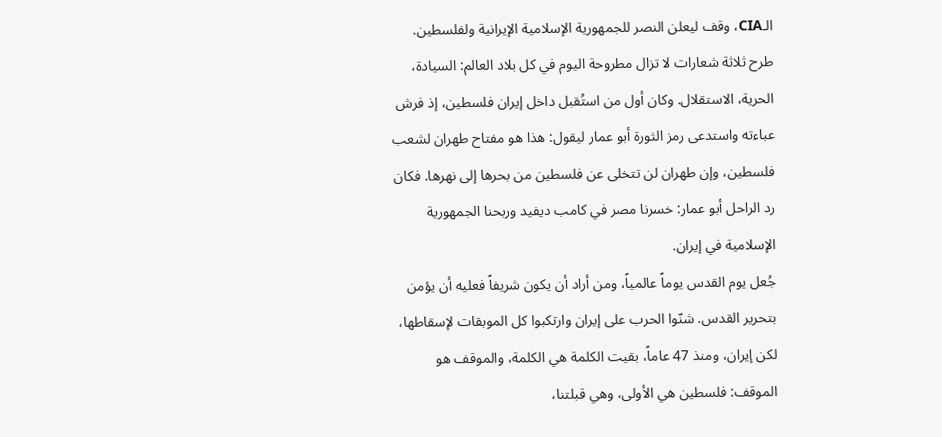الـCIA، وقف ليعلن النصر للجمهورية الإسلامية الإيرانية ولفلسطين.
طرح ثلاثة شعارات لا تزال مطروحة اليوم في كل بلاد العالم: السيادة، الحرية، الاستقلال. وكان أول من استُقبل داخل إيران فلسطين، إذ فرش عباءته واستدعى رمز الثورة أبو عمار ليقول: هذا هو مفتاح طهران لشعب فلسطين، وإن طهران لن تتخلى عن فلسطين من بحرها إلى نهرها. فكان رد الراحل أبو عمار: خسرنا مصر في كامب ديفيد وربحنا الجمهورية الإسلامية في إيران.
جُعل يوم القدس يوماً عالمياً، ومن أراد أن يكون شريفاً فعليه أن يؤمن بتحرير القدس. شنّوا الحرب على إيران وارتكبوا كل الموبقات لإسقاطها، لكن إيران، ومنذ 47 عاماً، بقيت الكلمة هي الكلمة، والموقف هو الموقف: فلسطين هي الأولى، وهي قبلتنا،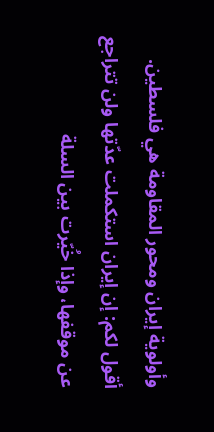وأولوية إيران ومحور المقاومة هي فلسطين.
أقول لكم: إن إيران استكملت عدّتها ولن تتراجع عن موقفها، وإذا خُيّرت بين السلة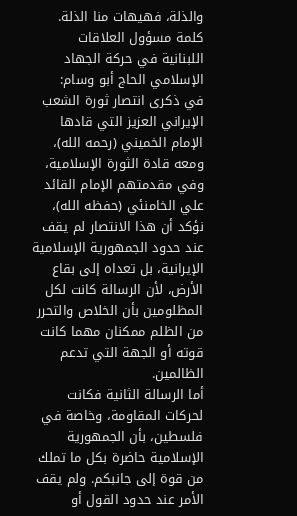والذلة، فهيهات منا الذلة.
كلمة مسؤول العلاقات اللبنانية في حركة الجهاد الإسلامي الحاج أبو وسام:
في ذكرى انتصار ثورة الشعب الإيراني العزيز التي قادها الإمام الخميني (رحمه الله)، ومعه قادة الثورة الإسلامية، وفي مقدمتهم الإمام القائد علي الخامنئي (حفظه الله)، نؤكد أن هذا الانتصار لم يقف عند حدود الجمهورية الإسلامية الإيرانية، بل تعداه إلى بقاع الأرض، لأن الرسالة كانت لكل المظلومين بأن الخلاص والتحرر من الظلم ممكنان مهما كانت قوته أو الجهة التي تدعم الظالمين.
أما الرسالة الثانية فكانت لحركات المقاومة، وخاصة في فلسطين، بأن الجمهورية الإسلامية حاضرة بكل ما تملك من قوة إلى جانبكم. ولم يقف الأمر عند حدود القول أو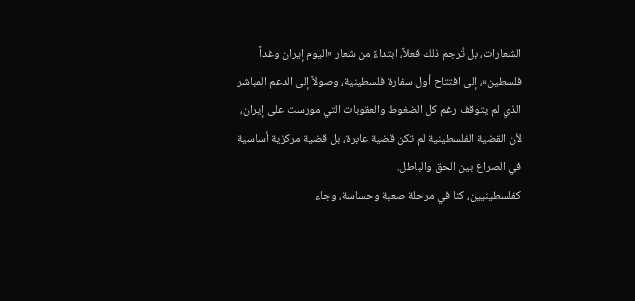الشعارات، بل تُرجم ذلك فعلاً، ابتداءً من شعار «اليوم إيران وغداً فلسطين»، إلى افتتاح أول سفارة فلسطينية، وصولاً إلى الدعم المباشر الذي لم يتوقف رغم كل الضغوط والعقوبات التي مورست على إيران، لأن القضية الفلسطينية لم تكن قضية عابرة، بل قضية مركزية أساسية في الصراع بين الحق والباطل.
كفلسطينيين، كنا في مرحلة صعبة وحساسة، وجاء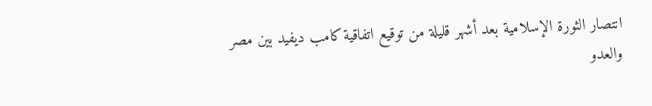انتصار الثورة الإسلامية بعد أشهر قليلة من توقيع اتفاقية كامب ديفيد بين مصر والعدو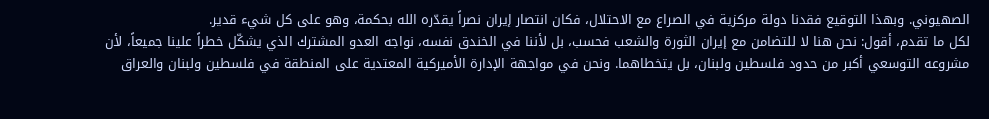الصهيوني. وبهذا التوقيع فقدنا دولة مركزية في الصراع مع الاحتلال، فكان انتصار إيران نصراً يقدّره الله بحكمة، وهو على كل شيء قدير.
لكل ما تقدم، أقول: نحن هنا لا للتضامن مع إيران الثورة والشعب فحسب، بل لأننا في الخندق نفسه، نواجه العدو المشترك الذي يشكّل خطراً علينا جميعاً، لأن مشروعه التوسعي أكبر من حدود فلسطين ولبنان، بل يتخطاهما. ونحن في مواجهة الإدارة الأميركية المعتدية على المنطقة في فلسطين ولبنان والعراق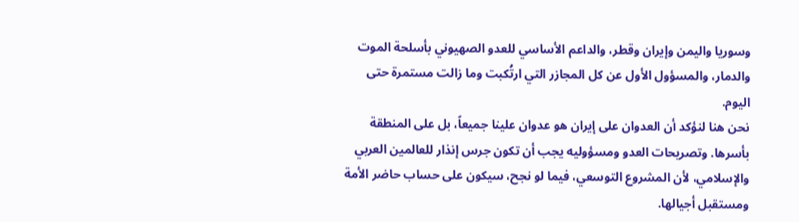وسوريا واليمن وإيران وقطر، والداعم الأساسي للعدو الصهيوني بأسلحة الموت والدمار، والمسؤول الأول عن كل المجازر التي ارتُكبت وما زالت مستمرة حتى اليوم.
نحن هنا لنؤكد أن العدوان على إيران هو عدوان علينا جميعاً، بل على المنطقة بأسرها. وتصريحات العدو ومسؤوليه يجب أن تكون جرس إنذار للعالمين العربي والإسلامي، لأن المشروع التوسعي، فيما لو نجح، سيكون على حساب حاضر الأمة ومستقبل أجيالها.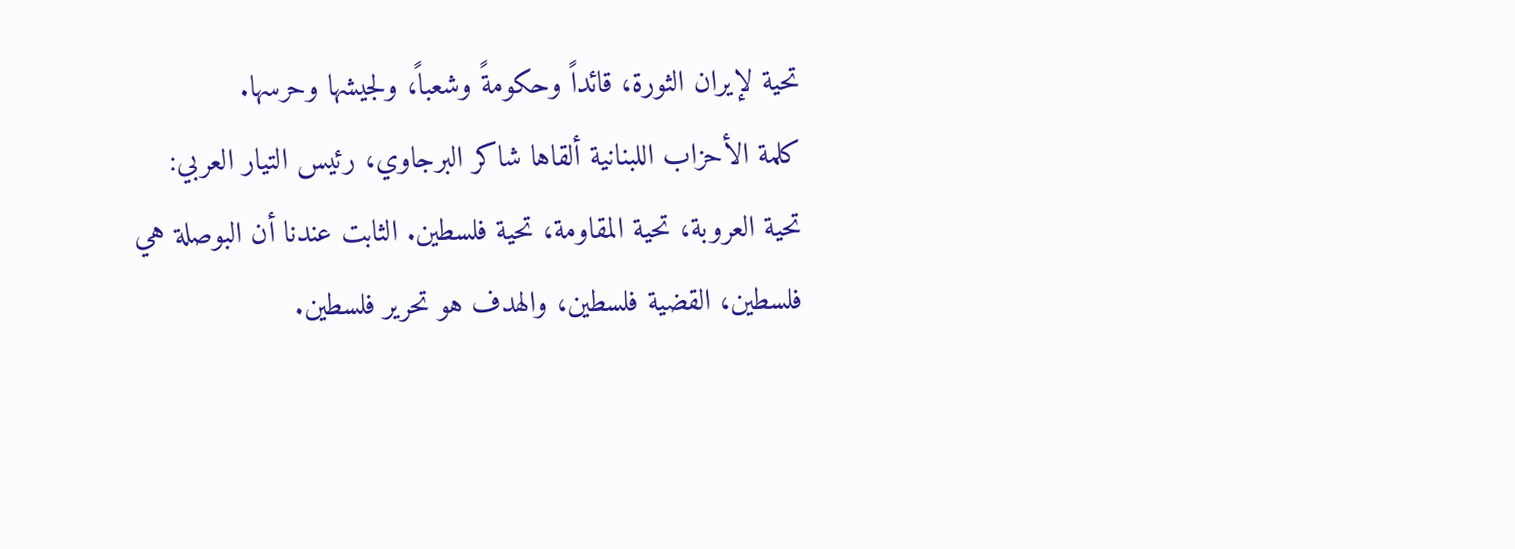تحية لإيران الثورة، قائداً وحكومةً وشعباً، ولجيشها وحرسها.
كلمة الأحزاب اللبنانية ألقاها شاكر البرجاوي، رئيس التيار العربي:
تحية العروبة، تحية المقاومة، تحية فلسطين. الثابت عندنا أن البوصلة هي فلسطين، القضية فلسطين، والهدف هو تحرير فلسطين.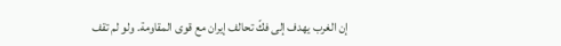إن الغرب يهدف إلى فكّ تحالف إيران مع قوى المقاومة. ولو لم تقف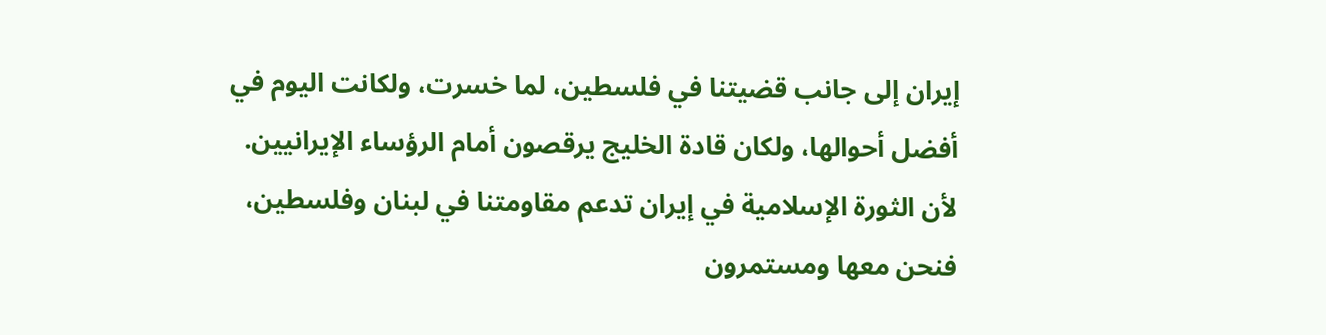إيران إلى جانب قضيتنا في فلسطين، لما خسرت، ولكانت اليوم في أفضل أحوالها، ولكان قادة الخليج يرقصون أمام الرؤساء الإيرانيين.
لأن الثورة الإسلامية في إيران تدعم مقاومتنا في لبنان وفلسطين، فنحن معها ومستمرون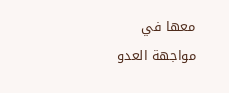معها في مواجهة العدو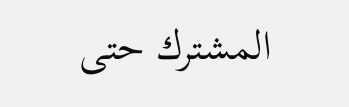المشترك حتى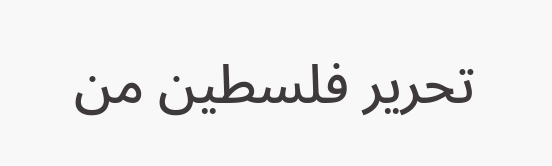تحرير فلسطين من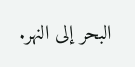البحر إلى النهر.